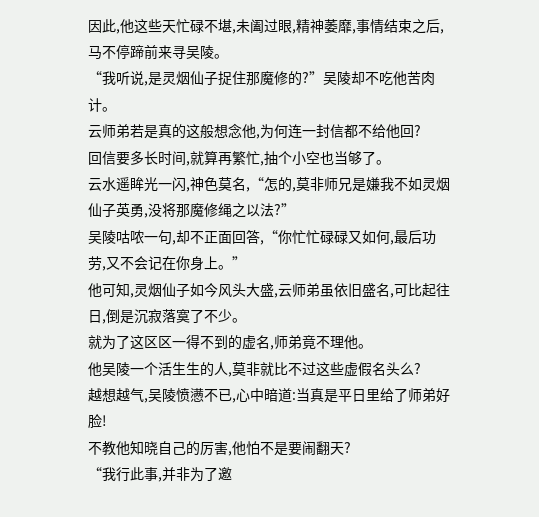因此,他这些天忙碌不堪,未阖过眼,精神萎靡,事情结束之后,马不停蹄前来寻吴陵。
“我听说,是灵烟仙子捉住那魔修的?”吴陵却不吃他苦肉计。
云师弟若是真的这般想念他,为何连一封信都不给他回?
回信要多长时间,就算再繁忙,抽个小空也当够了。
云水遥眸光一闪,神色莫名,“怎的,莫非师兄是嫌我不如灵烟仙子英勇,没将那魔修绳之以法?”
吴陵咕哝一句,却不正面回答,“你忙忙碌碌又如何,最后功劳,又不会记在你身上。”
他可知,灵烟仙子如今风头大盛,云师弟虽依旧盛名,可比起往日,倒是沉寂落寞了不少。
就为了这区区一得不到的虚名,师弟竟不理他。
他吴陵一个活生生的人,莫非就比不过这些虚假名头么?
越想越气,吴陵愤懑不已,心中暗道:当真是平日里给了师弟好脸!
不教他知晓自己的厉害,他怕不是要闹翻天?
“我行此事,并非为了邀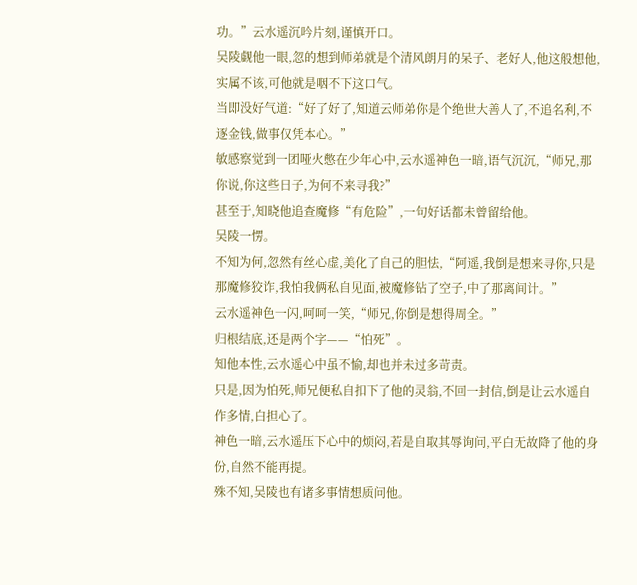功。”云水遥沉吟片刻,谨慎开口。
吴陵觑他一眼,忽的想到师弟就是个清风朗月的呆子、老好人,他这般想他,实属不该,可他就是咽不下这口气。
当即没好气道:“好了好了,知道云师弟你是个绝世大善人了,不追名利,不逐金钱,做事仅凭本心。”
敏感察觉到一团哑火憋在少年心中,云水遥神色一暗,语气沉沉,“师兄,那你说,你这些日子,为何不来寻我?”
甚至于,知晓他追查魔修“有危险”,一句好话都未曾留给他。
吴陵一愣。
不知为何,忽然有丝心虚,美化了自己的胆怯,“阿遥,我倒是想来寻你,只是那魔修狡诈,我怕我俩私自见面,被魔修钻了空子,中了那离间计。”
云水遥神色一闪,呵呵一笑,“师兄,你倒是想得周全。”
归根结底,还是两个字——“怕死”。
知他本性,云水遥心中虽不愉,却也并未过多苛责。
只是,因为怕死,师兄便私自扣下了他的灵翁,不回一封信,倒是让云水遥自作多情,白担心了。
神色一暗,云水遥压下心中的烦闷,若是自取其辱询问,平白无故降了他的身份,自然不能再提。
殊不知,吴陵也有诸多事情想质问他。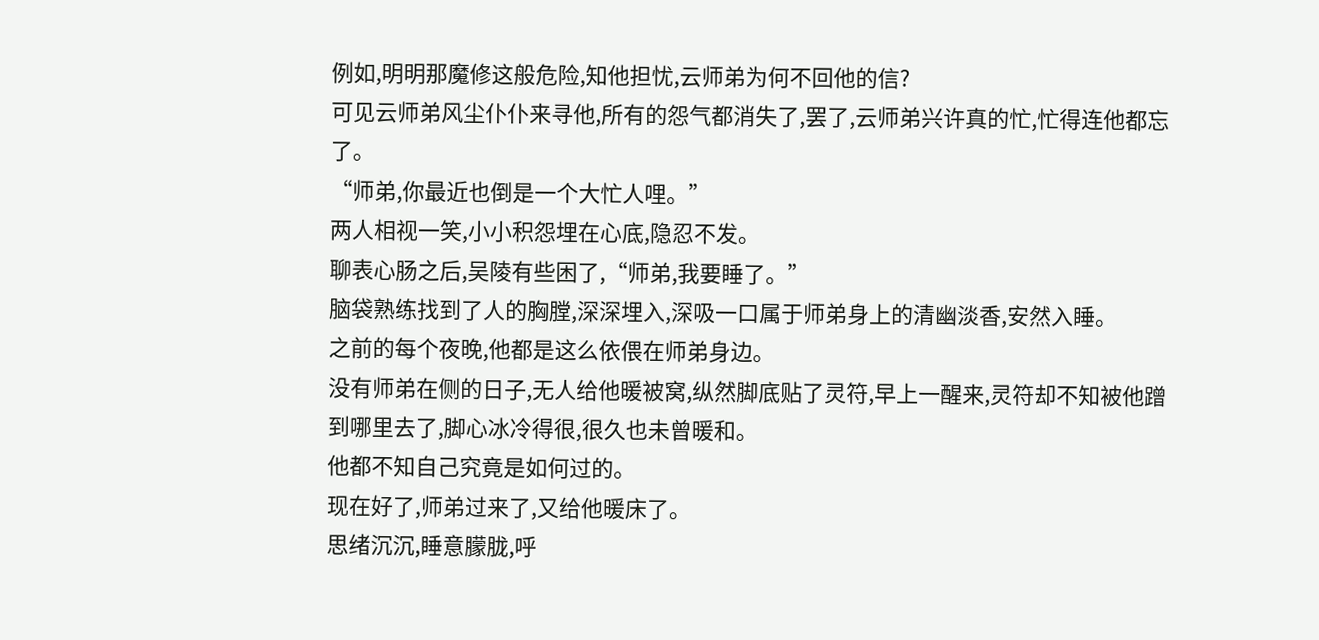例如,明明那魔修这般危险,知他担忧,云师弟为何不回他的信?
可见云师弟风尘仆仆来寻他,所有的怨气都消失了,罢了,云师弟兴许真的忙,忙得连他都忘了。
“师弟,你最近也倒是一个大忙人哩。”
两人相视一笑,小小积怨埋在心底,隐忍不发。
聊表心肠之后,吴陵有些困了,“师弟,我要睡了。”
脑袋熟练找到了人的胸膛,深深埋入,深吸一口属于师弟身上的清幽淡香,安然入睡。
之前的每个夜晚,他都是这么依偎在师弟身边。
没有师弟在侧的日子,无人给他暖被窝,纵然脚底贴了灵符,早上一醒来,灵符却不知被他蹭到哪里去了,脚心冰冷得很,很久也未曾暖和。
他都不知自己究竟是如何过的。
现在好了,师弟过来了,又给他暖床了。
思绪沉沉,睡意朦胧,呼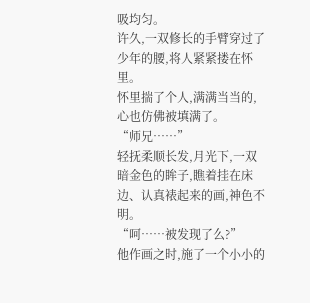吸均匀。
许久,一双修长的手臂穿过了少年的腰,将人紧紧搂在怀里。
怀里揣了个人,满满当当的,心也仿佛被填满了。
“师兄……”
轻抚柔顺长发,月光下,一双暗金色的眸子,瞧着挂在床边、认真裱起来的画,神色不明。
“呵……被发现了么?”
他作画之时,施了一个小小的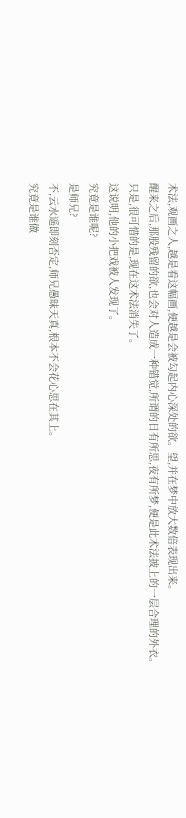术法,观画之人,越是看这幅画,便越是会被勾起内心深处的欲。望,并在梦中放大数倍表现出来。
醒来之后,那股残留的欲,也会对人造成一种错觉,所谓的日有所思,夜有所梦,便是此术法披上的一层合理的外衣。
只是,很可惜的是,现在这术法消失了。
这说明,他的小把戏被人发现了。
究竟是谁呢?
是师兄?
不,云水遥即刻否定,师兄愚昧天真,根本不会花心思在其上。
究竟是谁做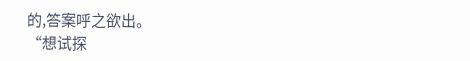的,答案呼之欲出。
“想试探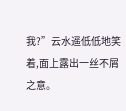我?”云水遥低低地笑着,面上露出一丝不屑之意。